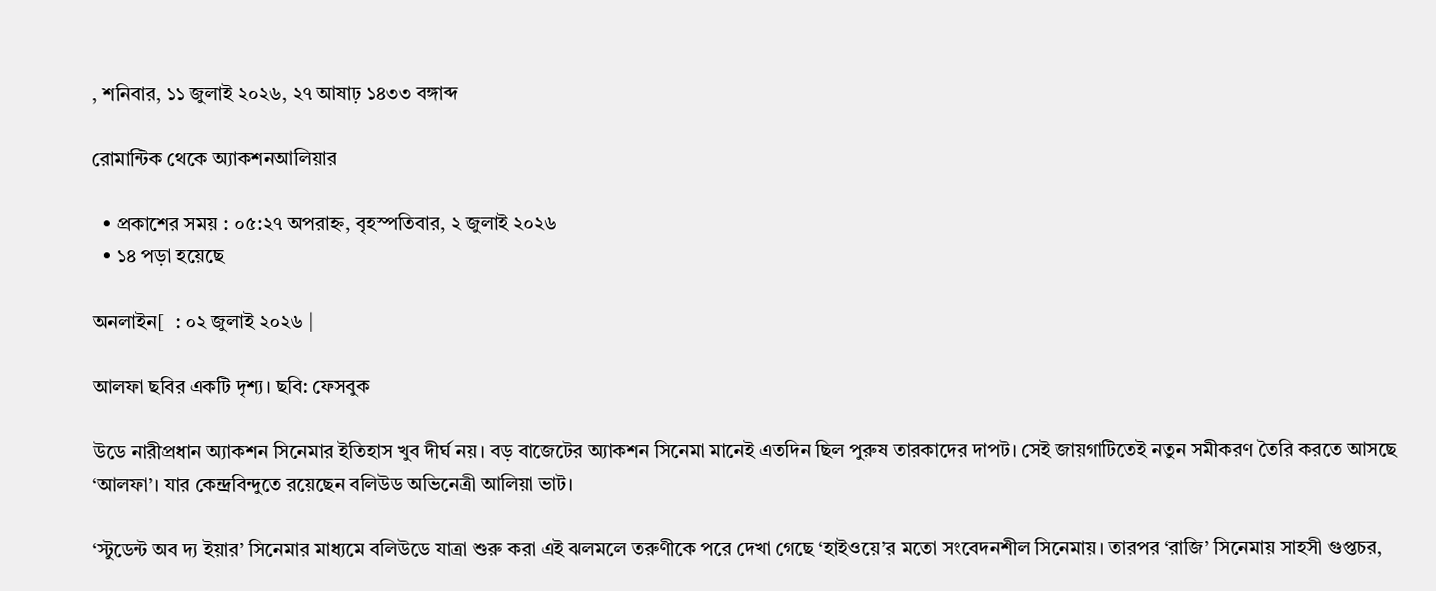, শনিবার, ১১ জুলাই ২০২৬, ২৭ আষাঢ় ১৪৩৩ বঙ্গাব্দ

রোমান্টিক থেকে অ্যাকশনআলিয়ার

  • প্রকাশের সময় : ০৫:২৭ অপরাহ্ন, বৃহস্পতিবার, ২ জুলাই ২০২৬
  • ১৪ পড়া হয়েছে

অনলাইন[  : ০২ জুলাই ২০২৬ |

আলফা ছবির একটি দৃশ্য। ছবি: ফেসবুক

উডে নারীপ্রধান অ্যাকশন সিনেমার ইতিহাস খুব দীর্ঘ নয়। বড় বাজেটের অ্যাকশন সিনেমা মানেই এতদিন ছিল পুরুষ তারকাদের দাপট। সেই জায়গাটিতেই নতুন সমীকরণ তৈরি করতে আসছে ‘আলফা’। যার কেন্দ্রবিন্দুতে রয়েছেন বলিউড অভিনেত্রী আলিয়া ভাট।

‘স্টুডেন্ট অব দ্য ইয়ার’ সিনেমার মাধ্যমে বলিউডে যাত্রা শুরু করা এই ঝলমলে তরুণীকে পরে দেখা গেছে ‘হাইওয়ে’র মতো সংবেদনশীল সিনেমায়। তারপর ‘রাজি’ সিনেমায় সাহসী গুপ্তচর,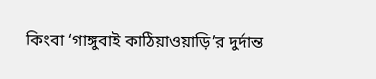কিংবা ‘গাঙ্গুবাই কাঠিয়াওয়াড়ি’র দুর্দান্ত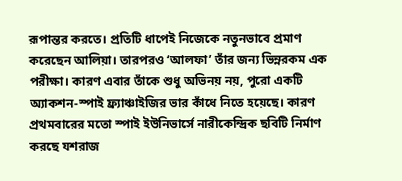রূপান্তর করতে। প্রতিটি ধাপেই নিজেকে নতুনভাবে প্রমাণ করেছেন আলিয়া। তারপরও ‘আলফা’ তাঁর জন্য ভিন্নরকম এক পরীক্ষা। কারণ এবার তাঁকে শুধু অভিনয় নয়, পুরো একটি অ্যাকশন-স্পাই ফ্র্যাঞ্চাইজির ভার কাঁধে নিতে হয়েছে। কারণ প্রথমবারের মতো স্পাই ইউনিভার্সে নারীকেন্দ্রিক ছবিটি নির্মাণ করছে যশরাজ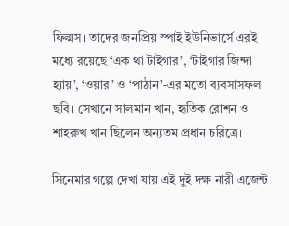ফিল্মস। তাদের জনপ্রিয় স্পাই ইউনিভার্সে এরই মধ্যে রয়েছে ‘এক থা টাইগার’, ‘টাইগার জিন্দা হ্যায়’, ‘ওয়ার’ ও ‘পাঠান’-এর মতো ব্যবসাসফল ছবি। সেখানে সালমান খান, হৃতিক রোশন ও শাহরুখ খান ছিলেন অন্যতম প্রধান চরিত্রে।

সিনেমার গল্পে দেখা যায় এই দুই দক্ষ নারী এজেন্ট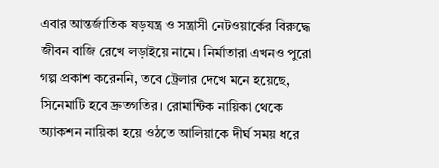এবার আন্তর্জাতিক ষড়যন্ত্র ও সন্ত্রাসী নেটওয়ার্কের বিরুদ্ধে জীবন বাজি রেখে লড়াইয়ে নামে। নির্মাতারা এখনও পুরো গল্প প্রকাশ করেননি, তবে ট্রেলার দেখে মনে হয়েছে, সিনেমাটি হবে দ্রুতগতির। রোমান্টিক নায়িকা থেকে অ্যাকশন নায়িকা হয়ে ওঠতে আলিয়াকে দীর্ঘ সময় ধরে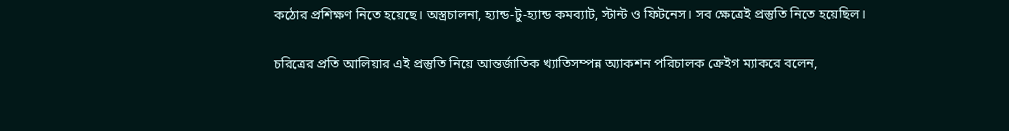কঠোর প্রশিক্ষণ নিতে হয়েছে। অস্ত্রচালনা, হ্যান্ড-টু-হ্যান্ড কমব্যাট, স্টান্ট ও ফিটনেস। সব ক্ষেত্রেই প্রস্তুতি নিতে হয়েছিল।

চরিত্রের প্রতি আলিয়ার এই প্রস্তুতি নিয়ে আন্তর্জাতিক খ্যাতিসম্পন্ন অ্যাকশন পরিচালক ক্রেইগ ম্যাকরে বলেন,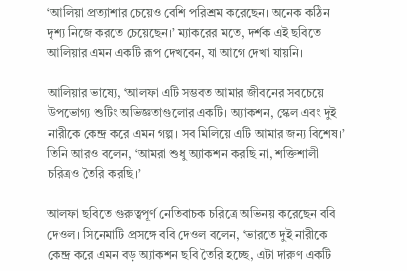‘আলিয়া প্রত্যাশার চেয়েও বেশি পরিশ্রম করেছেন। অনেক কঠিন দৃশ্য নিজে করতে চেয়েছেন।’ ম্যাকরের মতে, দর্শক এই ছবিতে আলিয়ার এমন একটি রূপ দেখবেন, যা আগে দেখা যায়নি।

আলিয়ার ভাষ্যে, ‘আলফা এটি সম্ভবত আমার জীবনের সবচেয়ে উপভোগ্য শুটিং অভিজ্ঞতাগুলোর একটি। অ্যাকশন, স্কেল এবং দুই নারীকে কেন্দ্র করে এমন গল্প। সব মিলিয়ে এটি আমার জন্য বিশেষ।’ তিনি আরও বলেন, ‘আমরা শুধু অ্যাকশন করছি না, শক্তিশালী চরিত্রও তৈরি করছি।’

আলফা ছবিতে গুরুত্বপূর্ণ নেতিবাচক চরিত্রে অভিনয় করেছেন ববি দেওল। সিনেমাটি প্রসঙ্গে ববি দেওল বলেন, ‘ভারতে দুই নারীকে কেন্দ্র করে এমন বড় অ্যাকশন ছবি তৈরি হচ্ছে, এটা দারুণ একটি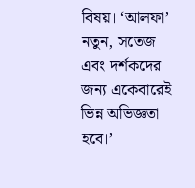বিষয়। ‘আলফা’ নতুন, সতেজ এবং দর্শকদের জন্য একেবারেই ভিন্ন অভিজ্ঞতা হবে।’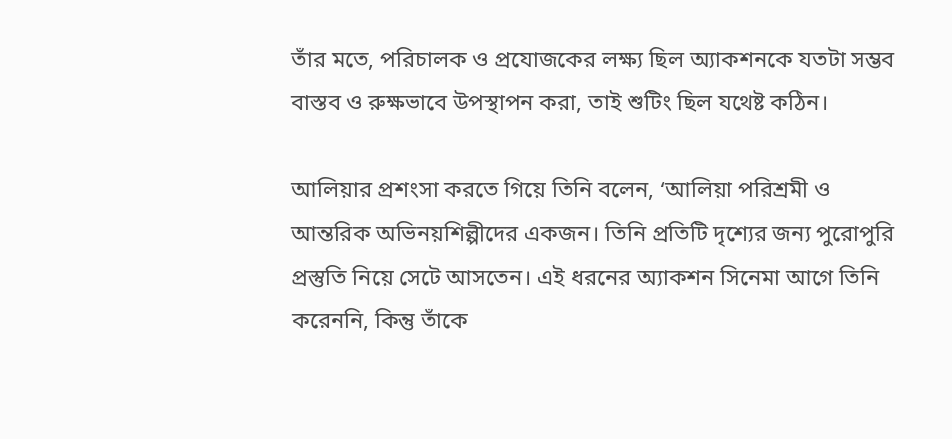তাঁর মতে, পরিচালক ও প্রযোজকের লক্ষ্য ছিল অ্যাকশনকে যতটা সম্ভব বাস্তব ও রুক্ষভাবে উপস্থাপন করা, তাই শুটিং ছিল যথেষ্ট কঠিন।

আলিয়ার প্রশংসা করতে গিয়ে তিনি বলেন, ‘আলিয়া পরিশ্রমী ও আন্তরিক অভিনয়শিল্পীদের একজন। তিনি প্রতিটি দৃশ্যের জন্য পুরোপুরি প্রস্তুতি নিয়ে সেটে আসতেন। এই ধরনের অ্যাকশন সিনেমা আগে তিনি করেননি, কিন্তু তাঁকে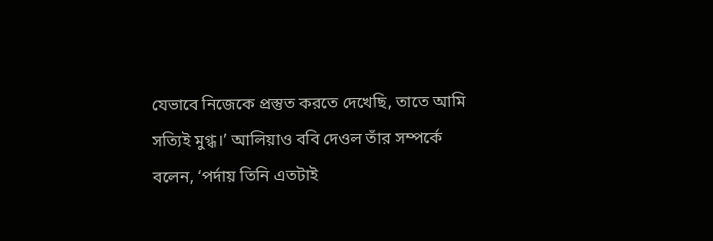যেভাবে নিজেকে প্রস্তুত করতে দেখেছি, তাতে আমি সত্যিই মুগ্ধ।’ আলিয়াও ববি দেওল তাঁর সম্পর্কে বলেন, ‘পর্দায় তিনি এতটাই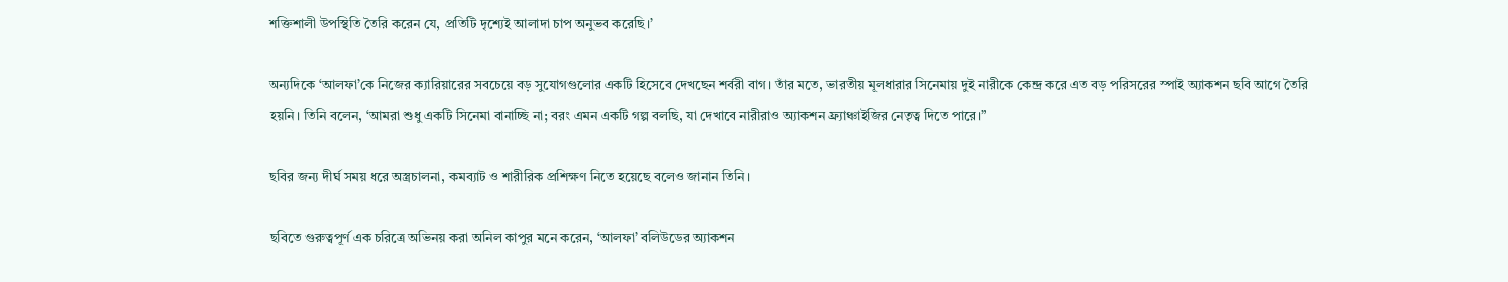শক্তিশালী উপস্থিতি তৈরি করেন যে, প্রতিটি দৃশ্যেই আলাদা চাপ অনুভব করেছি।’

অন্যদিকে ‘আলফা’কে নিজের ক্যারিয়ারের সবচেয়ে বড় সুযোগগুলোর একটি হিসেবে দেখছেন শর্বরী বাগ। তাঁর মতে, ভারতীয় মূলধারার সিনেমায় দুই নারীকে কেন্দ্র করে এত বড় পরিসরের স্পাই অ্যাকশন ছবি আগে তৈরি হয়নি। তিনি বলেন, ‘আমরা শুধু একটি সিনেমা বানাচ্ছি না; বরং এমন একটি গল্প বলছি, যা দেখাবে নারীরাও অ্যাকশন ফ্র্যাঞ্চাইজির নেতৃত্ব দিতে পারে।”

ছবির জন্য দীর্ঘ সময় ধরে অস্ত্রচালনা, কমব্যাট ও শারীরিক প্রশিক্ষণ নিতে হয়েছে বলেও জানান তিনি।

ছবিতে গুরুত্বপূর্ণ এক চরিত্রে অভিনয় করা অনিল কাপুর মনে করেন, ‘আলফা’ বলিউডের অ্যাকশন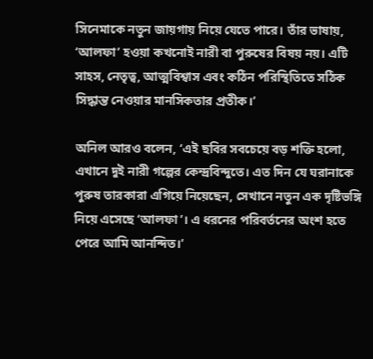সিনেমাকে নতুন জায়গায় নিয়ে যেতে পারে। তাঁর ভাষায়, ‘আলফা’ হওয়া কখনোই নারী বা পুরুষের বিষয় নয়। এটি সাহস, নেতৃত্ব, আত্মবিশ্বাস এবং কঠিন পরিস্থিতিতে সঠিক সিদ্ধান্ত নেওয়ার মানসিকতার প্রতীক।’

অনিল আরও বলেন, ‘এই ছবির সবচেয়ে বড় শক্তি হলো, এখানে দুই নারী গল্পের কেন্দ্রবিন্দুতে। এত দিন যে ঘরানাকে পুরুষ তারকারা এগিয়ে নিয়েছেন, সেখানে নতুন এক দৃষ্টিভঙ্গি নিয়ে এসেছে ‘আলফা’। এ ধরনের পরিবর্তনের অংশ হতে পেরে আমি আনন্দিত।’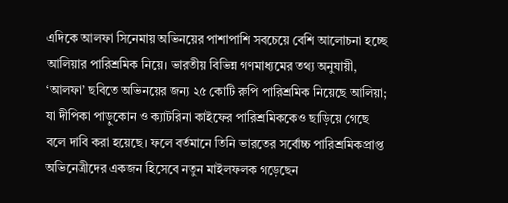এদিকে আলফা সিনেমায় অভিনয়ের পাশাপাশি সবচেয়ে বেশি আলোচনা হচ্ছে আলিয়ার পারিশ্রমিক নিয়ে। ভারতীয় বিভিন্ন গণমাধ্যমের তথ্য অনুযায়ী, ‘আলফা’ ছবিতে অভিনয়ের জন্য ২৫ কোটি রুপি পারিশ্রমিক নিয়েছে আলিয়া; যা দীপিকা পাড়ুকোন ও ক্যাটরিনা কাইফের পারিশ্রমিককেও ছাড়িয়ে গেছে বলে দাবি করা হয়েছে। ফলে বর্তমানে তিনি ভারতের সর্বোচ্চ পারিশ্রমিকপ্রাপ্ত অভিনেত্রীদের একজন হিসেবে নতুন মাইলফলক গড়েছেন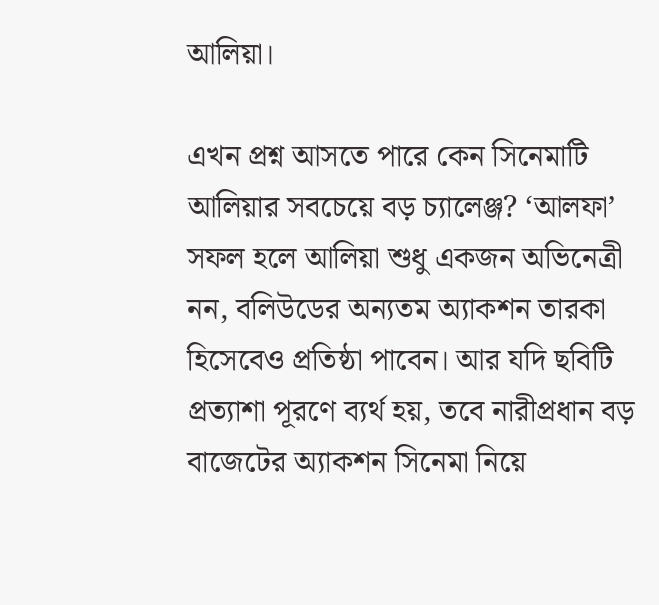আলিয়া।

এখন প্রশ্ন আসতে পারে কেন সিনেমাটি আলিয়ার সবচেয়ে বড় চ্যালেঞ্জ? ‘আলফা’ সফল হলে আলিয়া শুধু একজন অভিনেত্রী নন, বলিউডের অন্যতম অ্যাকশন তারকা হিসেবেও প্রতিষ্ঠা পাবেন। আর যদি ছবিটি প্রত্যাশা পূরণে ব্যর্থ হয়, তবে নারীপ্রধান বড় বাজেটের অ্যাকশন সিনেমা নিয়ে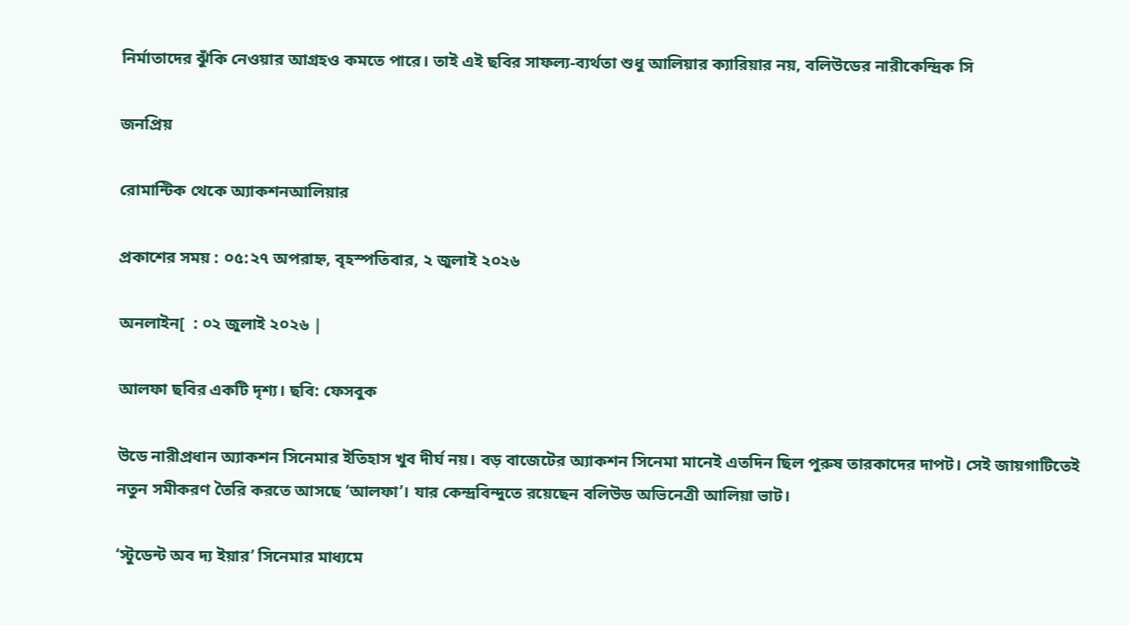নির্মাতাদের ঝুঁকি নেওয়ার আগ্রহও কমতে পারে। তাই এই ছবির সাফল্য-ব্যর্থতা শুধু আলিয়ার ক্যারিয়ার নয়, বলিউডের নারীকেন্দ্রিক সি

জনপ্রিয়

রোমান্টিক থেকে অ্যাকশনআলিয়ার

প্রকাশের সময় : ০৫:২৭ অপরাহ্ন, বৃহস্পতিবার, ২ জুলাই ২০২৬

অনলাইন[  : ০২ জুলাই ২০২৬ |

আলফা ছবির একটি দৃশ্য। ছবি: ফেসবুক

উডে নারীপ্রধান অ্যাকশন সিনেমার ইতিহাস খুব দীর্ঘ নয়। বড় বাজেটের অ্যাকশন সিনেমা মানেই এতদিন ছিল পুরুষ তারকাদের দাপট। সেই জায়গাটিতেই নতুন সমীকরণ তৈরি করতে আসছে ‘আলফা’। যার কেন্দ্রবিন্দুতে রয়েছেন বলিউড অভিনেত্রী আলিয়া ভাট।

‘স্টুডেন্ট অব দ্য ইয়ার’ সিনেমার মাধ্যমে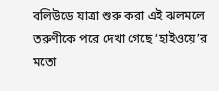বলিউডে যাত্রা শুরু করা এই ঝলমলে তরুণীকে পরে দেখা গেছে ‘হাইওয়ে’র মতো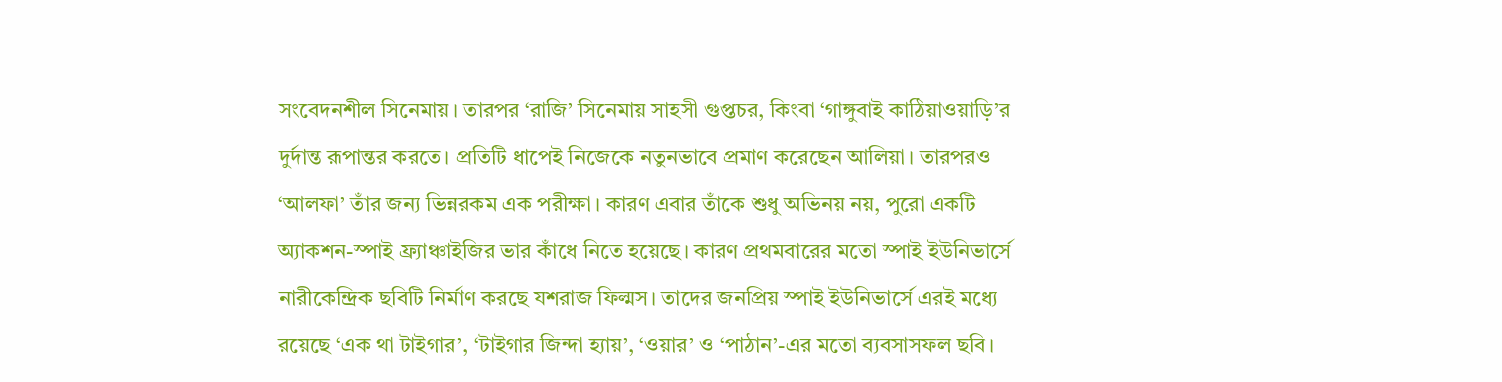সংবেদনশীল সিনেমায়। তারপর ‘রাজি’ সিনেমায় সাহসী গুপ্তচর, কিংবা ‘গাঙ্গুবাই কাঠিয়াওয়াড়ি’র দুর্দান্ত রূপান্তর করতে। প্রতিটি ধাপেই নিজেকে নতুনভাবে প্রমাণ করেছেন আলিয়া। তারপরও ‘আলফা’ তাঁর জন্য ভিন্নরকম এক পরীক্ষা। কারণ এবার তাঁকে শুধু অভিনয় নয়, পুরো একটি অ্যাকশন-স্পাই ফ্র্যাঞ্চাইজির ভার কাঁধে নিতে হয়েছে। কারণ প্রথমবারের মতো স্পাই ইউনিভার্সে নারীকেন্দ্রিক ছবিটি নির্মাণ করছে যশরাজ ফিল্মস। তাদের জনপ্রিয় স্পাই ইউনিভার্সে এরই মধ্যে রয়েছে ‘এক থা টাইগার’, ‘টাইগার জিন্দা হ্যায়’, ‘ওয়ার’ ও ‘পাঠান’-এর মতো ব্যবসাসফল ছবি।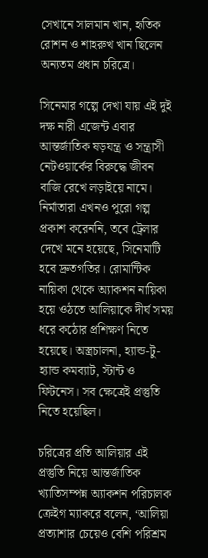সেখানে সালমান খান, হৃতিক রোশন ও শাহরুখ খান ছিলেন অন্যতম প্রধান চরিত্রে।

সিনেমার গল্পে দেখা যায় এই দুই দক্ষ নারী এজেন্ট এবার আন্তর্জাতিক ষড়যন্ত্র ও সন্ত্রাসী নেটওয়ার্কের বিরুদ্ধে জীবন বাজি রেখে লড়াইয়ে নামে। নির্মাতারা এখনও পুরো গল্প প্রকাশ করেননি, তবে ট্রেলার দেখে মনে হয়েছে, সিনেমাটি হবে দ্রুতগতির। রোমান্টিক নায়িকা থেকে অ্যাকশন নায়িকা হয়ে ওঠতে আলিয়াকে দীর্ঘ সময় ধরে কঠোর প্রশিক্ষণ নিতে হয়েছে। অস্ত্রচালনা, হ্যান্ড-টু-হ্যান্ড কমব্যাট, স্টান্ট ও ফিটনেস। সব ক্ষেত্রেই প্রস্তুতি নিতে হয়েছিল।

চরিত্রের প্রতি আলিয়ার এই প্রস্তুতি নিয়ে আন্তর্জাতিক খ্যাতিসম্পন্ন অ্যাকশন পরিচালক ক্রেইগ ম্যাকরে বলেন, ‘আলিয়া প্রত্যাশার চেয়েও বেশি পরিশ্রম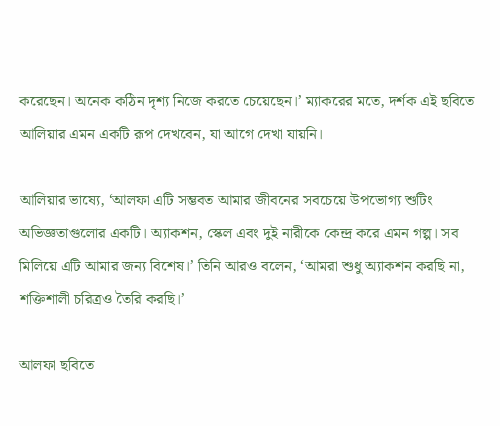করেছেন। অনেক কঠিন দৃশ্য নিজে করতে চেয়েছেন।’ ম্যাকরের মতে, দর্শক এই ছবিতে আলিয়ার এমন একটি রূপ দেখবেন, যা আগে দেখা যায়নি।

আলিয়ার ভাষ্যে, ‘আলফা এটি সম্ভবত আমার জীবনের সবচেয়ে উপভোগ্য শুটিং অভিজ্ঞতাগুলোর একটি। অ্যাকশন, স্কেল এবং দুই নারীকে কেন্দ্র করে এমন গল্প। সব মিলিয়ে এটি আমার জন্য বিশেষ।’ তিনি আরও বলেন, ‘আমরা শুধু অ্যাকশন করছি না, শক্তিশালী চরিত্রও তৈরি করছি।’

আলফা ছবিতে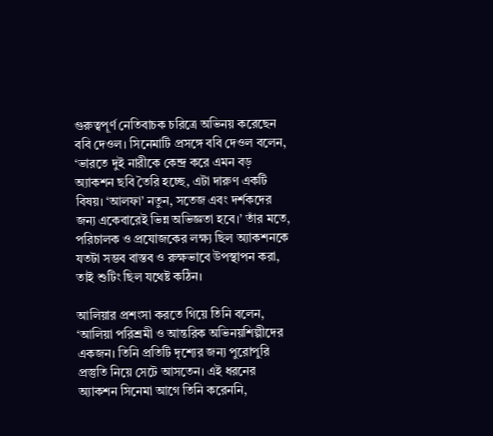গুরুত্বপূর্ণ নেতিবাচক চরিত্রে অভিনয় করেছেন ববি দেওল। সিনেমাটি প্রসঙ্গে ববি দেওল বলেন, ‘ভারতে দুই নারীকে কেন্দ্র করে এমন বড় অ্যাকশন ছবি তৈরি হচ্ছে, এটা দারুণ একটি বিষয়। ‘আলফা’ নতুন, সতেজ এবং দর্শকদের জন্য একেবারেই ভিন্ন অভিজ্ঞতা হবে।’ তাঁর মতে, পরিচালক ও প্রযোজকের লক্ষ্য ছিল অ্যাকশনকে যতটা সম্ভব বাস্তব ও রুক্ষভাবে উপস্থাপন করা, তাই শুটিং ছিল যথেষ্ট কঠিন।

আলিয়ার প্রশংসা করতে গিয়ে তিনি বলেন, ‘আলিয়া পরিশ্রমী ও আন্তরিক অভিনয়শিল্পীদের একজন। তিনি প্রতিটি দৃশ্যের জন্য পুরোপুরি প্রস্তুতি নিয়ে সেটে আসতেন। এই ধরনের অ্যাকশন সিনেমা আগে তিনি করেননি,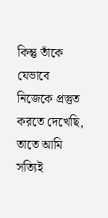কিন্তু তাঁকে যেভাবে নিজেকে প্রস্তুত করতে দেখেছি, তাতে আমি সত্যিই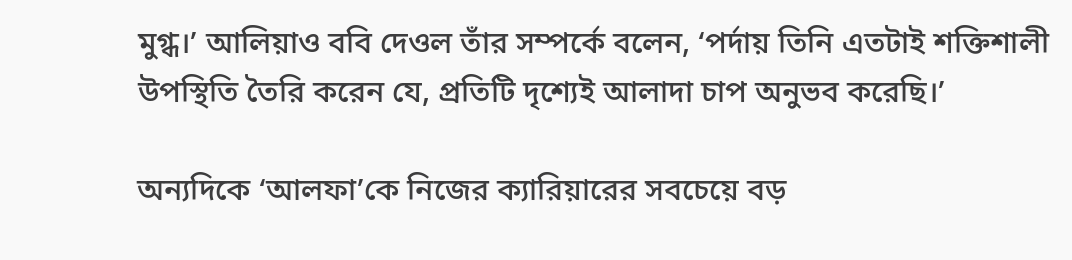মুগ্ধ।’ আলিয়াও ববি দেওল তাঁর সম্পর্কে বলেন, ‘পর্দায় তিনি এতটাই শক্তিশালী উপস্থিতি তৈরি করেন যে, প্রতিটি দৃশ্যেই আলাদা চাপ অনুভব করেছি।’

অন্যদিকে ‘আলফা’কে নিজের ক্যারিয়ারের সবচেয়ে বড়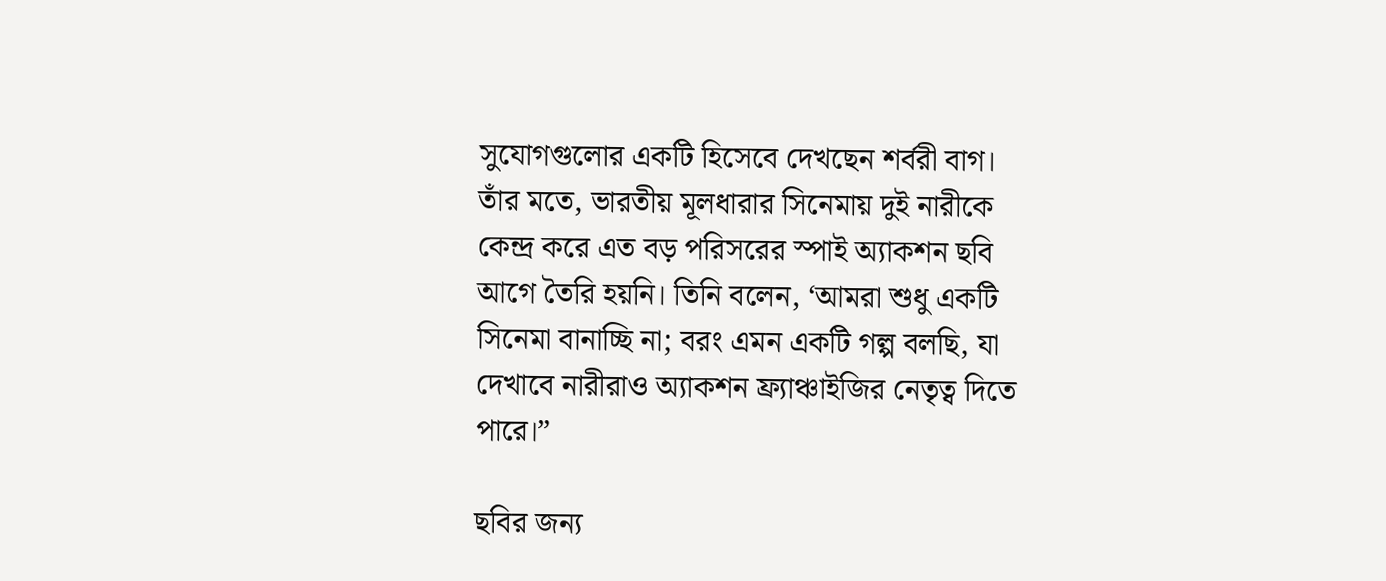সুযোগগুলোর একটি হিসেবে দেখছেন শর্বরী বাগ। তাঁর মতে, ভারতীয় মূলধারার সিনেমায় দুই নারীকে কেন্দ্র করে এত বড় পরিসরের স্পাই অ্যাকশন ছবি আগে তৈরি হয়নি। তিনি বলেন, ‘আমরা শুধু একটি সিনেমা বানাচ্ছি না; বরং এমন একটি গল্প বলছি, যা দেখাবে নারীরাও অ্যাকশন ফ্র্যাঞ্চাইজির নেতৃত্ব দিতে পারে।”

ছবির জন্য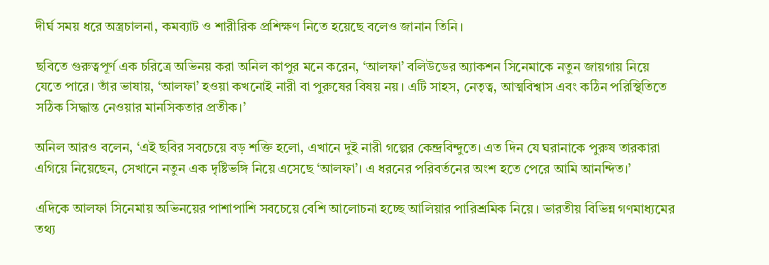দীর্ঘ সময় ধরে অস্ত্রচালনা, কমব্যাট ও শারীরিক প্রশিক্ষণ নিতে হয়েছে বলেও জানান তিনি।

ছবিতে গুরুত্বপূর্ণ এক চরিত্রে অভিনয় করা অনিল কাপুর মনে করেন, ‘আলফা’ বলিউডের অ্যাকশন সিনেমাকে নতুন জায়গায় নিয়ে যেতে পারে। তাঁর ভাষায়, ‘আলফা’ হওয়া কখনোই নারী বা পুরুষের বিষয় নয়। এটি সাহস, নেতৃত্ব, আত্মবিশ্বাস এবং কঠিন পরিস্থিতিতে সঠিক সিদ্ধান্ত নেওয়ার মানসিকতার প্রতীক।’

অনিল আরও বলেন, ‘এই ছবির সবচেয়ে বড় শক্তি হলো, এখানে দুই নারী গল্পের কেন্দ্রবিন্দুতে। এত দিন যে ঘরানাকে পুরুষ তারকারা এগিয়ে নিয়েছেন, সেখানে নতুন এক দৃষ্টিভঙ্গি নিয়ে এসেছে ‘আলফা’। এ ধরনের পরিবর্তনের অংশ হতে পেরে আমি আনন্দিত।’

এদিকে আলফা সিনেমায় অভিনয়ের পাশাপাশি সবচেয়ে বেশি আলোচনা হচ্ছে আলিয়ার পারিশ্রমিক নিয়ে। ভারতীয় বিভিন্ন গণমাধ্যমের তথ্য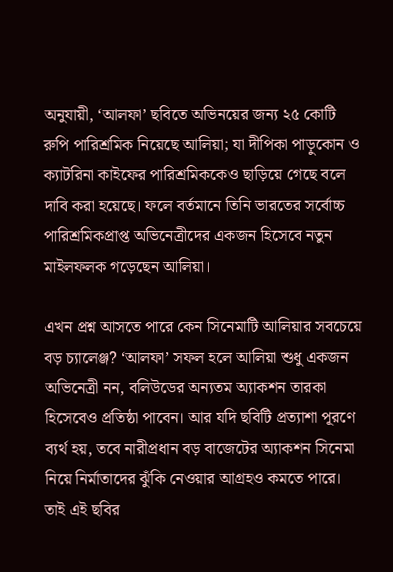অনুযায়ী, ‘আলফা’ ছবিতে অভিনয়ের জন্য ২৫ কোটি রুপি পারিশ্রমিক নিয়েছে আলিয়া; যা দীপিকা পাড়ুকোন ও ক্যাটরিনা কাইফের পারিশ্রমিককেও ছাড়িয়ে গেছে বলে দাবি করা হয়েছে। ফলে বর্তমানে তিনি ভারতের সর্বোচ্চ পারিশ্রমিকপ্রাপ্ত অভিনেত্রীদের একজন হিসেবে নতুন মাইলফলক গড়েছেন আলিয়া।

এখন প্রশ্ন আসতে পারে কেন সিনেমাটি আলিয়ার সবচেয়ে বড় চ্যালেঞ্জ? ‘আলফা’ সফল হলে আলিয়া শুধু একজন অভিনেত্রী নন, বলিউডের অন্যতম অ্যাকশন তারকা হিসেবেও প্রতিষ্ঠা পাবেন। আর যদি ছবিটি প্রত্যাশা পূরণে ব্যর্থ হয়, তবে নারীপ্রধান বড় বাজেটের অ্যাকশন সিনেমা নিয়ে নির্মাতাদের ঝুঁকি নেওয়ার আগ্রহও কমতে পারে। তাই এই ছবির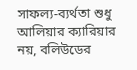সাফল্য-ব্যর্থতা শুধু আলিয়ার ক্যারিয়ার নয়, বলিউডের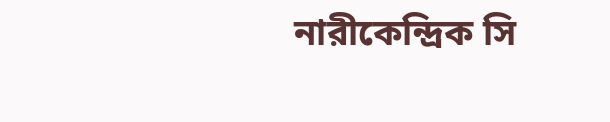নারীকেন্দ্রিক সি